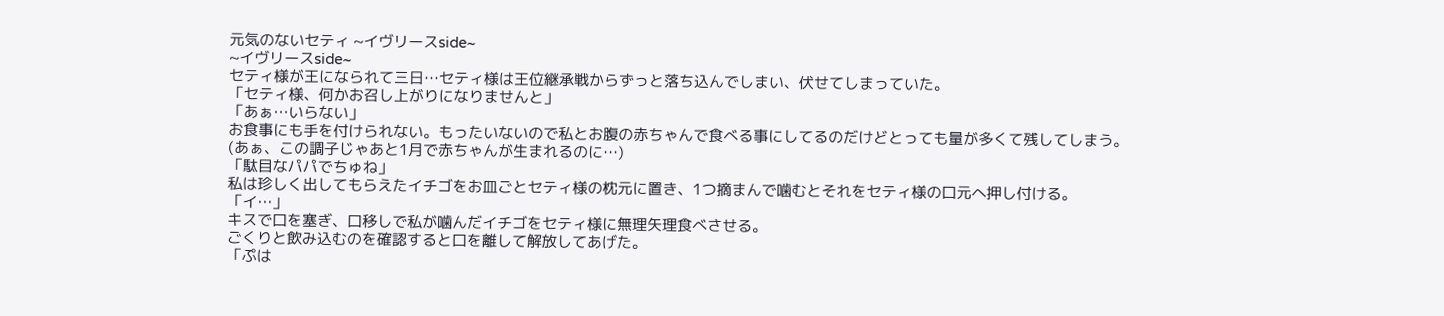元気のないセティ ~イヴリースside~
~イヴリースside~
セティ様が王になられて三日…セティ様は王位継承戦からずっと落ち込んでしまい、伏せてしまっていた。
「セティ様、何かお召し上がりになりませんと」
「あぁ…いらない」
お食事にも手を付けられない。もったいないので私とお腹の赤ちゃんで食べる事にしてるのだけどとっても量が多くて残してしまう。
(あぁ、この調子じゃあと1月で赤ちゃんが生まれるのに…)
「駄目なパパでちゅね」
私は珍しく出してもらえたイチゴをお皿ごとセティ様の枕元に置き、1つ摘まんで噛むとそれをセティ様の口元へ押し付ける。
「イ…」
キスで口を塞ぎ、口移しで私が噛んだイチゴをセティ様に無理矢理食べさせる。
ごくりと飲み込むのを確認すると口を離して解放してあげた。
「ぷは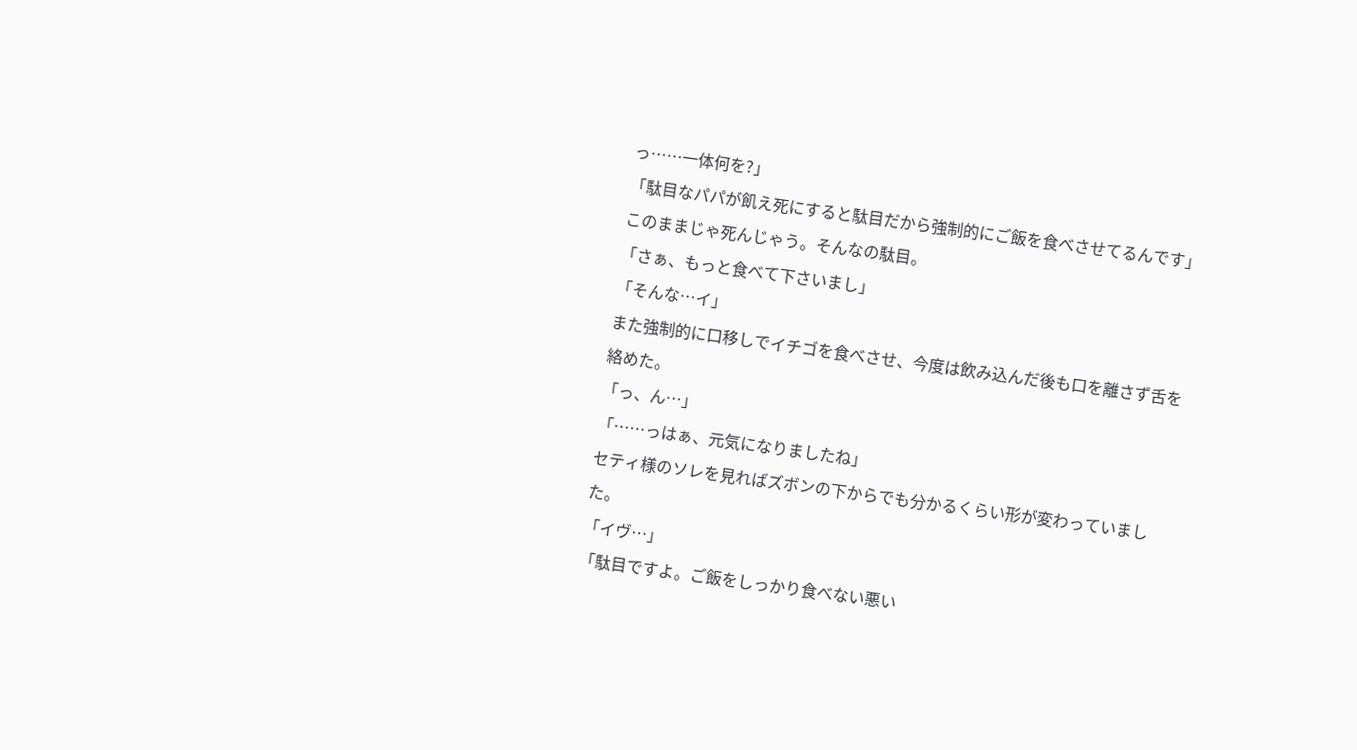っ……一体何を?」
「駄目なパパが飢え死にすると駄目だから強制的にご飯を食べさせてるんです」
このままじゃ死んじゃう。そんなの駄目。
「さぁ、もっと食べて下さいまし」
「そんな…イ」
また強制的に口移しでイチゴを食べさせ、今度は飲み込んだ後も口を離さず舌を絡めた。
「っ、ん…」
「……っはぁ、元気になりましたね」
セティ様のソレを見ればズボンの下からでも分かるくらい形が変わっていました。
「イヴ…」
「駄目ですよ。ご飯をしっかり食べない悪い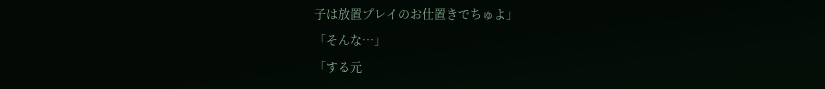子は放置プレイのお仕置きでちゅよ」
「そんな…」
「する元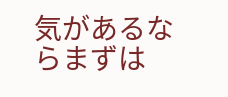気があるならまずは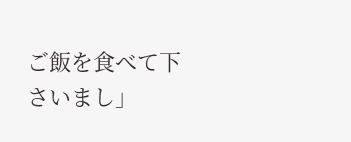ご飯を食べて下さいまし」